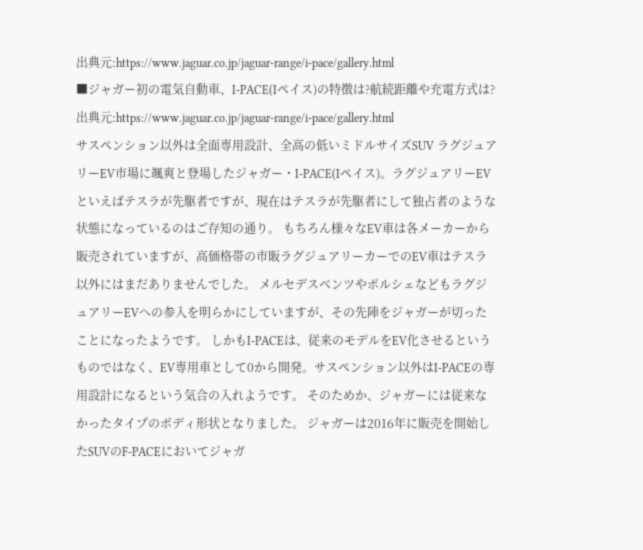出典元:https://www.jaguar.co.jp/jaguar-range/i-pace/gallery.html
■ジャガー初の電気自動車、I-PACE(Iペイス)の特徴は?航続距離や充電方式は?出典元:https://www.jaguar.co.jp/jaguar-range/i-pace/gallery.html
サスペンション以外は全面専用設計、全高の低いミドルサイズSUV ラグジュアリーEV市場に颯爽と登場したジャガー・I-PACE(Iペイス)。ラグジュアリーEVといえばテスラが先駆者ですが、現在はテスラが先駆者にして独占者のような状態になっているのはご存知の通り。 もちろん様々なEV車は各メーカーから販売されていますが、高価格帯の市販ラグジュアリーカーでのEV車はテスラ以外にはまだありませんでした。 メルセデスベンツやポルシェなどもラグジュアリーEVへの参入を明らかにしていますが、その先陣をジャガーが切ったことになったようです。 しかもI-PACEは、従来のモデルをEV化させるというものではなく、EV専用車として0から開発。サスペンション以外はI-PACEの専用設計になるという気合の入れようです。 そのためか、ジャガーには従来なかったタイプのボディ形状となりました。 ジャガーは2016年に販売を開始したSUVのF-PACEにおいてジャガ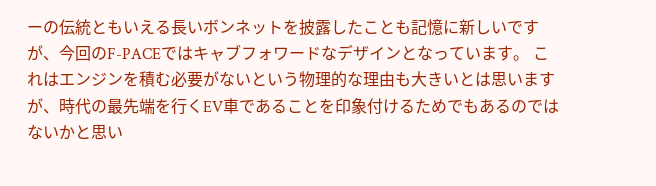ーの伝統ともいえる長いボンネットを披露したことも記憶に新しいですが、今回のF-PACEではキャブフォワードなデザインとなっています。 これはエンジンを積む必要がないという物理的な理由も大きいとは思いますが、時代の最先端を行くEV車であることを印象付けるためでもあるのではないかと思い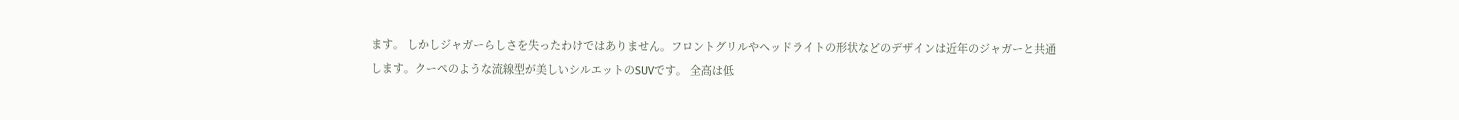ます。 しかしジャガーらしさを失ったわけではありません。フロントグリルやヘッドライトの形状などのデザインは近年のジャガーと共通します。クーペのような流線型が美しいシルエットのSUVです。 全高は低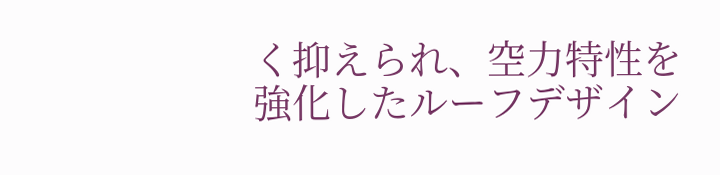く抑えられ、空力特性を強化したルーフデザイン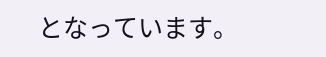となっています。